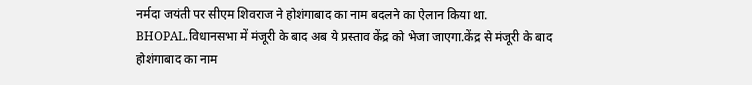नर्मदा जयंती पर सीएम शिवराज ने होशंगाबाद का नाम बदलने का ऐलान किया था.
BHOPAL.विधानसभा में मंजूरी के बाद अब ये प्रस्ताव केंद्र को भेजा जाएगा.केंद्र से मंजूरी के बाद होशंगाबाद का नाम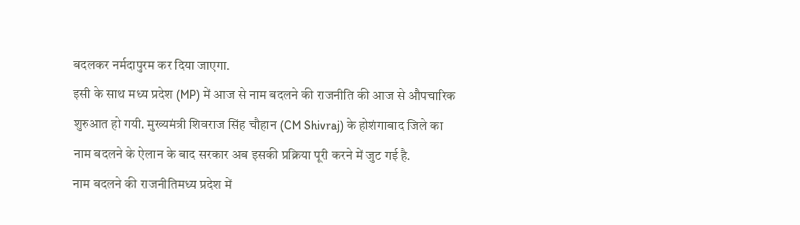बदलकर नर्मदापुरम कर दिया जाएगा.
इसी के साथ मध्य प्रदेश (MP) में आज से नाम बदलने की राजनीति की आज से औपचारिक शुरुआत हो गयी. मुख्यमंत्री शिवराज सिंह चौहान (CM Shivraj) के होशंगाबाद जिले का नाम बदलने के ऐलान के बाद सरकार अब इसकी प्रक्रिया पूरी करने में जुट गई है.
नाम बदलने की राजनीतिमध्य प्रदेश में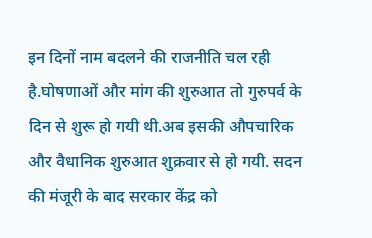इन दिनों नाम बदलने की राजनीति चल रही है.घोषणाओं और मांग की शुरुआत तो गुरुपर्व के दिन से शुरू हो गयी थी.अब इसकी औपचारिक और वैधानिक शुरुआत शुक्रवार से हो गयी. सदन की मंजूरी के बाद सरकार केंद्र को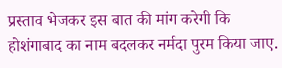प्रस्ताव भेजकर इस बात की मांग करेगी कि होशंगाबाद का नाम बदलकर नर्मदा पुरम किया जाए.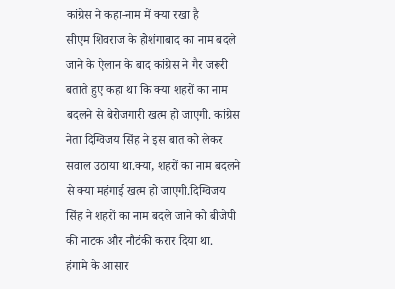कांग्रेस ने कहा-नाम में क्या रखा है
सीएम शिवराज के होशंगाबाद का नाम बदले जाने के ऐलान के बाद कांग्रेस ने गैर जरूरी बताते हुए कहा था कि क्या शहरों का नाम बदलने से बेरोजगारी खत्म हो जाएगी. कांग्रेस नेता दिग्विजय सिंह ने इस बात को लेकर सवाल उठाया था.क्या, शहरों का नाम बदलने से क्या महंगाई खत्म हो जाएगी.दिग्विजय सिंह ने शहरों का नाम बदले जाने को बीजेपी की नाटक और नौटंकी करार दिया था.
हंगामे के आसार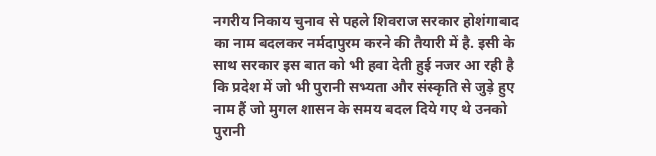नगरीय निकाय चुनाव से पहले शिवराज सरकार होशंगाबाद का नाम बदलकर नर्मदापुरम करने की तैयारी में है. इसी के साथ सरकार इस बात को भी हवा देती हुई नजर आ रही है कि प्रदेश में जो भी पुरानी सभ्यता और संस्कृति से जुड़े हुए नाम हैं जो मुगल शासन के समय बदल दिये गए थे उनको पुरानी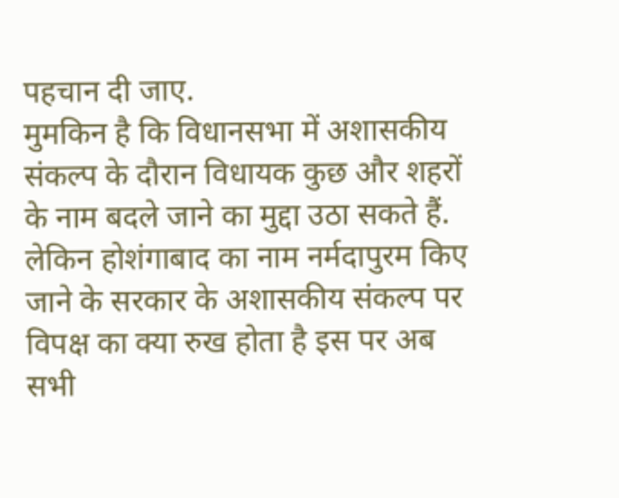पहचान दी जाए.
मुमकिन है कि विधानसभा में अशासकीय संकल्प के दौरान विधायक कुछ और शहरों के नाम बदले जाने का मुद्दा उठा सकते हैं. लेकिन होशंगाबाद का नाम नर्मदापुरम किए जाने के सरकार के अशासकीय संकल्प पर विपक्ष का क्या रुख होता है इस पर अब सभी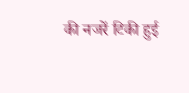की नजरें टिकी हुई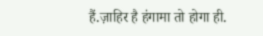हैं.ज़ाहिर है हंगामा तो होगा ही.